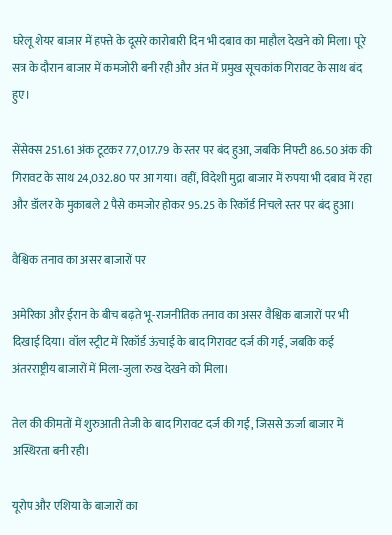घरेलू शेयर बाजार में हफ्ते के दूसरे कारोबारी दिन भी दबाव का माहौल देखने को मिला। पूरे सत्र के दौरान बाजार में कमजोरी बनी रही और अंत में प्रमुख सूचकांक गिरावट के साथ बंद हुए।

सेंसेक्स 251.61 अंक टूटकर 77,017.79 के स्तर पर बंद हुआ, जबकि निफ्टी 86.50 अंक की गिरावट के साथ 24,032.80 पर आ गया। वहीं, विदेशी मुद्रा बाजार में रुपया भी दबाव में रहा और डॉलर के मुकाबले 2 पैसे कमजोर होकर 95.25 के रिकॉर्ड निचले स्तर पर बंद हुआ।

वैश्विक तनाव का असर बाजारों पर

अमेरिका और ईरान के बीच बढ़ते भू-राजनीतिक तनाव का असर वैश्विक बाजारों पर भी दिखाई दिया। वॉल स्ट्रीट में रिकॉर्ड ऊंचाई के बाद गिरावट दर्ज की गई, जबकि कई अंतरराष्ट्रीय बाजारों में मिला-जुला रुख देखने को मिला।

तेल की कीमतों में शुरुआती तेजी के बाद गिरावट दर्ज की गई, जिससे ऊर्जा बाजार में अस्थिरता बनी रही।

यूरोप और एशिया के बाजारों का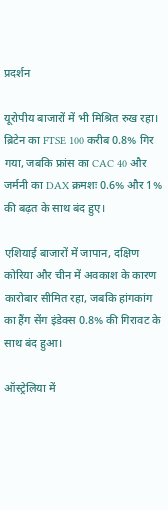प्रदर्शन

यूरोपीय बाजारों में भी मिश्रित रुख रहा। ब्रिटेन का FTSE 100 करीब 0.8% गिर गया, जबकि फ्रांस का CAC 40 और जर्मनी का DAX क्रमशः 0.6% और 1% की बढ़त के साथ बंद हुए।

एशियाई बाजारों में जापान, दक्षिण कोरिया और चीन में अवकाश के कारण कारोबार सीमित रहा, जबकि हांगकांग का हैंग सेंग इंडेक्स 0.8% की गिरावट के साथ बंद हुआ।

ऑस्ट्रेलिया में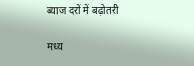ब्याज दरों में बढ़ोतरी

मध्य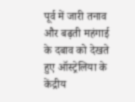पूर्व में जारी तनाव और बढ़ती महंगाई के दबाव को देखते हुए ऑस्ट्रेलिया के केंद्रीय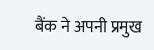बैंक ने अपनी प्रमुख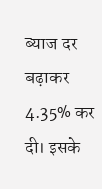ब्याज दर बढ़ाकर 4.35% कर दी। इसके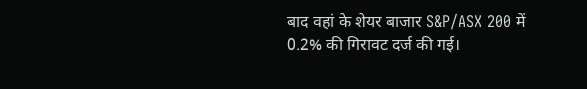बाद वहां के शेयर बाजार S&P/ASX 200 में 0.2% की गिरावट दर्ज की गई।